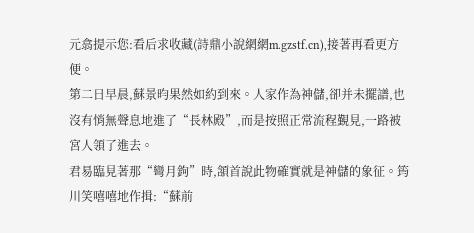元翕提示您:看后求收藏(詩鼎小說網網m.gzstf.cn),接著再看更方便。
第二日早晨,蘇景昀果然如約到來。人家作為神儲,卻并未擺譜,也沒有悄無聲息地進了“長林殿”,而是按照正常流程覲見,一路被宮人領了進去。
君易臨見著那“彎月鉤”時,頷首說此物確實就是神儲的象征。筠川笑嘻嘻地作揖:“蘇前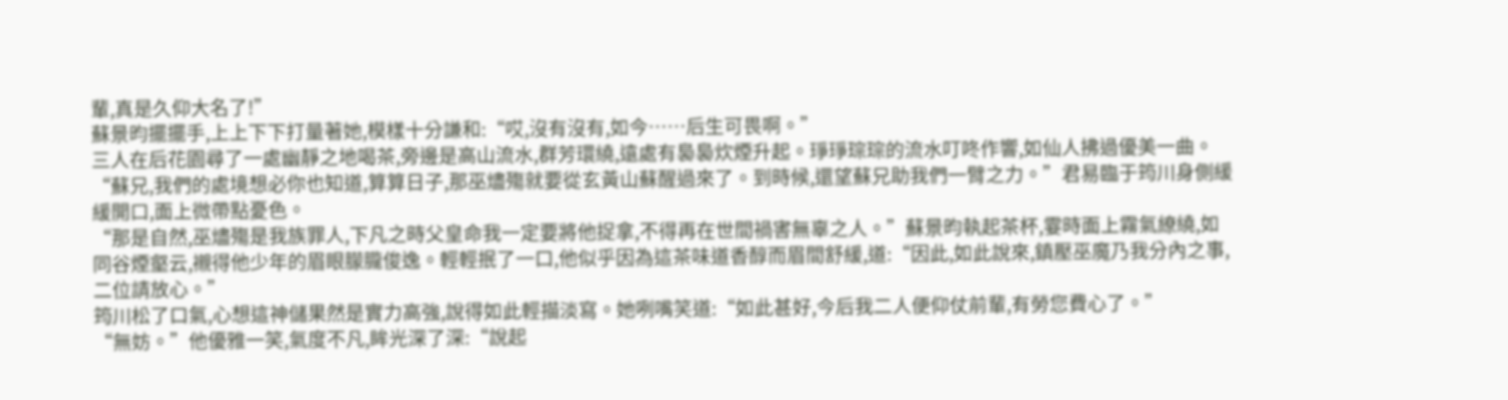輩,真是久仰大名了!”
蘇景昀擺擺手,上上下下打量著她,模樣十分謙和:“哎,沒有沒有,如今……后生可畏啊。”
三人在后花園尋了一處幽靜之地喝茶,旁邊是高山流水,群芳環繞,遠處有裊裊炊煙升起。琤琤琮琮的流水叮咚作響,如仙人拂過優美一曲。
“蘇兄,我們的處境想必你也知道,算算日子,那巫燼殤就要從玄黃山蘇醒過來了。到時候,還望蘇兄助我們一臂之力。”君易臨于筠川身側緩緩開口,面上微帶點憂色。
“那是自然,巫燼殤是我族罪人,下凡之時父皇命我一定要將他捉拿,不得再在世間禍害無辜之人。”蘇景昀執起茶杯,霎時面上霧氣繚繞,如同谷煙壑云,襯得他少年的眉眼朦朧俊逸。輕輕抿了一口,他似乎因為這茶味道香醇而眉間舒緩,道:“因此,如此說來,鎮壓巫魔乃我分內之事,二位請放心。”
筠川松了口氣,心想這神儲果然是實力高強,說得如此輕描淡寫。她咧嘴笑道:“如此甚好,今后我二人便仰仗前輩,有勞您費心了。”
“無妨。”他優雅一笑,氣度不凡,眸光深了深:“說起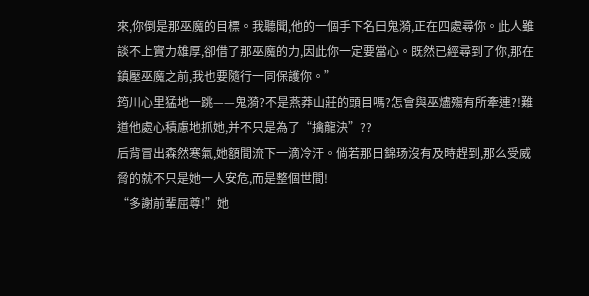來,你倒是那巫魔的目標。我聽聞,他的一個手下名曰鬼漪,正在四處尋你。此人雖談不上實力雄厚,卻借了那巫魔的力,因此你一定要當心。既然已經尋到了你,那在鎮壓巫魔之前,我也要隨行一同保護你。”
筠川心里猛地一跳——鬼漪?不是燕莽山莊的頭目嗎?怎會與巫燼殤有所牽連?!難道他處心積慮地抓她,并不只是為了“擒龍決”??
后背冒出森然寒氣,她額間流下一滴冷汗。倘若那日錦玚沒有及時趕到,那么受威脅的就不只是她一人安危,而是整個世間!
“多謝前輩屈尊!”她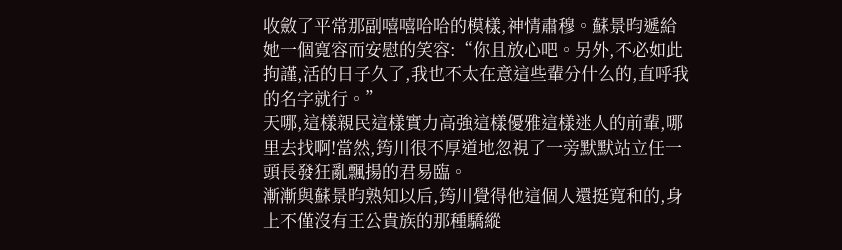收斂了平常那副嘻嘻哈哈的模樣,神情肅穆。蘇景昀遞給她一個寬容而安慰的笑容:“你且放心吧。另外,不必如此拘謹,活的日子久了,我也不太在意這些輩分什么的,直呼我的名字就行。”
天哪,這樣親民這樣實力高強這樣優雅這樣迷人的前輩,哪里去找啊!當然,筠川很不厚道地忽視了一旁默默站立任一頭長發狂亂飄揚的君易臨。
漸漸與蘇景昀熟知以后,筠川覺得他這個人還挺寬和的,身上不僅沒有王公貴族的那種驕縱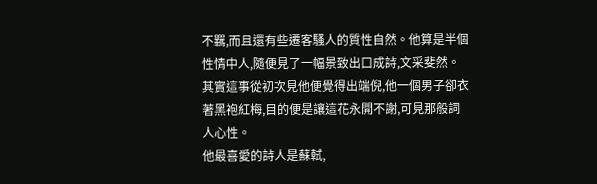不羈,而且還有些遷客騷人的質性自然。他算是半個性情中人,隨便見了一幅景致出口成詩,文采斐然。其實這事從初次見他便覺得出端倪,他一個男子卻衣著黑袍紅梅,目的便是讓這花永開不謝,可見那般詞人心性。
他最喜愛的詩人是蘇軾,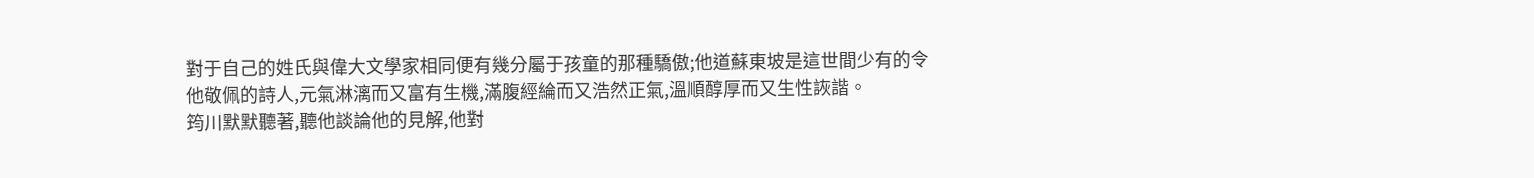對于自己的姓氏與偉大文學家相同便有幾分屬于孩童的那種驕傲;他道蘇東坡是這世間少有的令他敬佩的詩人,元氣淋漓而又富有生機,滿腹經綸而又浩然正氣,溫順醇厚而又生性詼諧。
筠川默默聽著,聽他談論他的見解,他對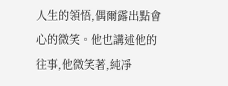人生的領悟,偶爾露出點會心的微笑。他也講述他的往事,他微笑著,純凈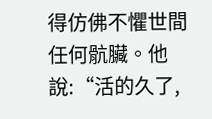得仿佛不懼世間任何骯臟。他說:“活的久了,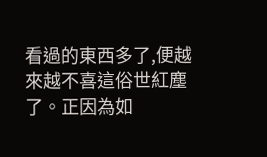看過的東西多了,便越來越不喜這俗世紅塵了。正因為如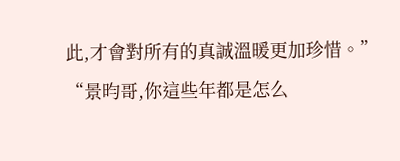此,才會對所有的真誠溫暖更加珍惜。”
“景昀哥,你這些年都是怎么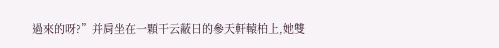過來的呀?”并肩坐在一顆干云蔽日的參天軒轅柏上,她雙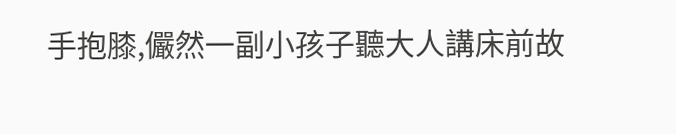手抱膝,儼然一副小孩子聽大人講床前故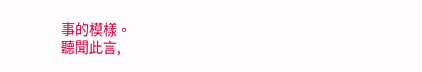事的模樣。
聽聞此言,